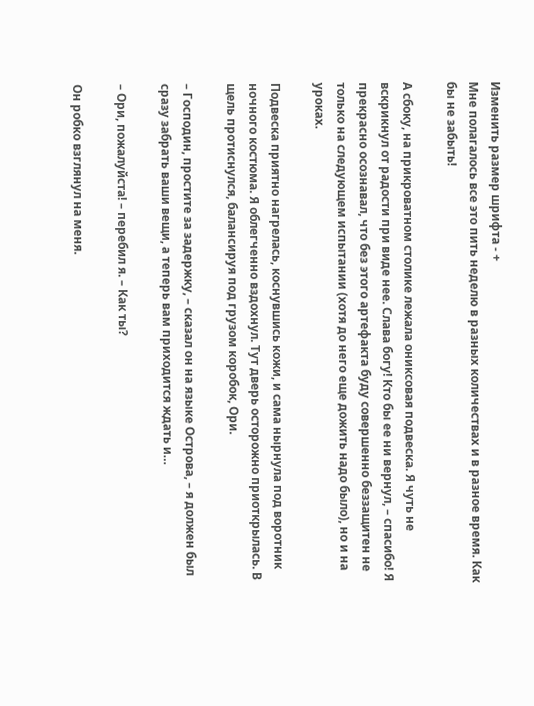Изменить размер шрифта - +
Мне полагалось все это пить неделю в разных количествах и в разное время. Как бы не забыть!

А сбоку, на прикроватном столике лежала ониксовая подвеска. Я чуть не вскрикнул от радости при виде нее. Слава богу! Кто бы ее ни вернул, – спасибо! Я прекрасно осознавал, что без этого артефакта буду совершенно беззащитен не только на следующем испытании (хотя до него еще дожить надо было), но и на уроках.

Подвеска приятно нагрелась, коснувшись кожи, и сама нырнула под воротник ночного костюма. Я облегченно вздохнул. Тут дверь осторожно приоткрылась. В щель протиснулся, балансируя под грузом коробок, Ори.

– Господин, простите за задержку, – сказал он на языке Острова, – я должен был сразу забрать ваши вещи, а теперь вам приходится ждать и…

– Ори, пожалуйста! – перебил я. – Как ты?

Он робко взглянул на меня.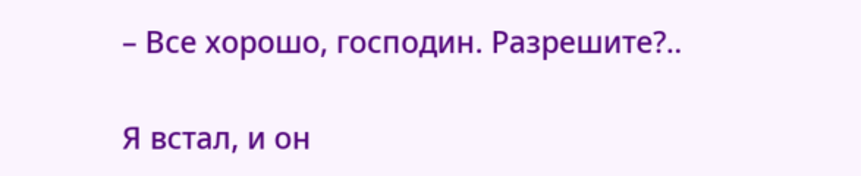– Все хорошо, господин. Разрешите?..

Я встал, и он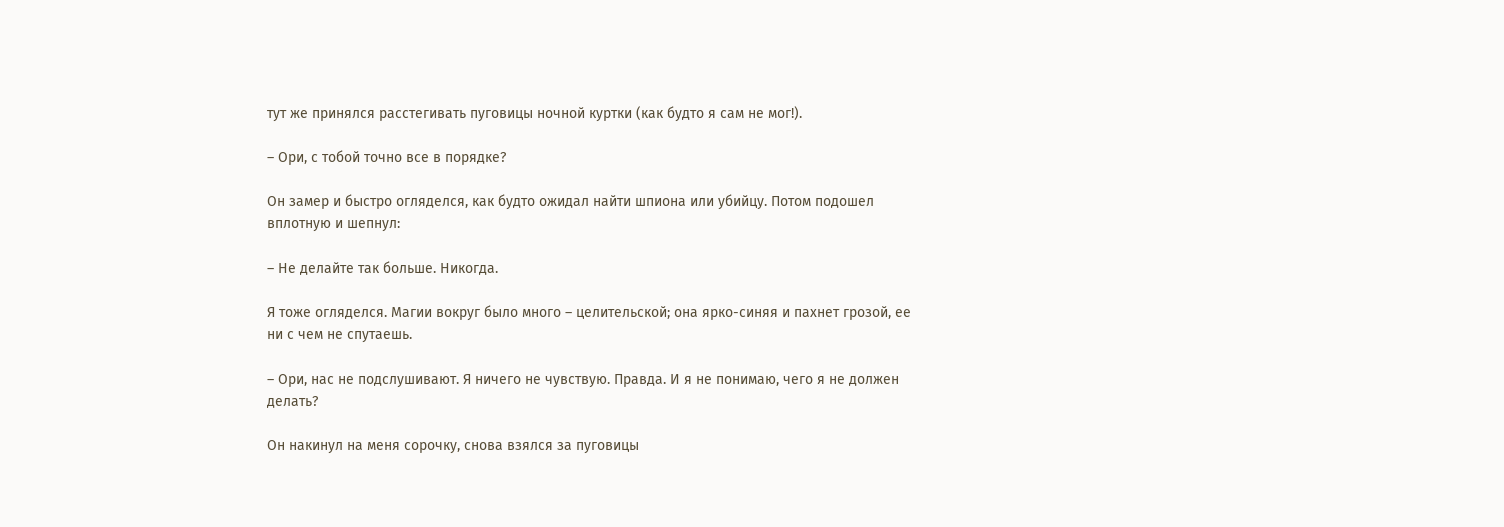тут же принялся расстегивать пуговицы ночной куртки (как будто я сам не мог!).

– Ори, с тобой точно все в порядке?

Он замер и быстро огляделся, как будто ожидал найти шпиона или убийцу. Потом подошел вплотную и шепнул:

– Не делайте так больше. Никогда.

Я тоже огляделся. Магии вокруг было много – целительской; она ярко-синяя и пахнет грозой, ее ни с чем не спутаешь.

– Ори, нас не подслушивают. Я ничего не чувствую. Правда. И я не понимаю, чего я не должен делать?

Он накинул на меня сорочку, снова взялся за пуговицы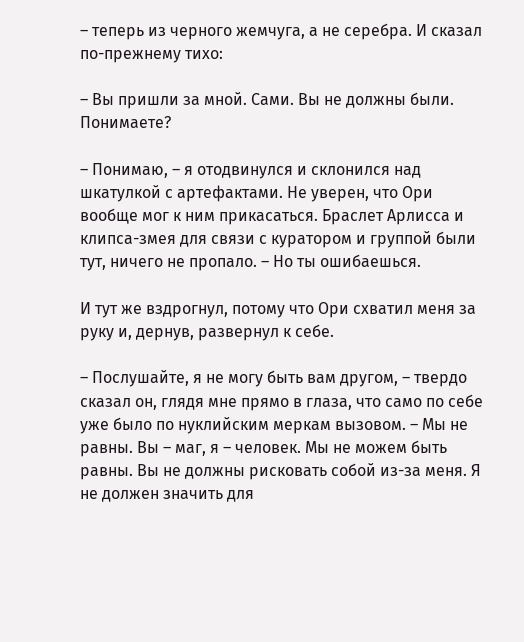– теперь из черного жемчуга, а не серебра. И сказал по-прежнему тихо:

– Вы пришли за мной. Сами. Вы не должны были. Понимаете?

– Понимаю, – я отодвинулся и склонился над шкатулкой с артефактами. Не уверен, что Ори вообще мог к ним прикасаться. Браслет Арлисса и клипса-змея для связи с куратором и группой были тут, ничего не пропало. – Но ты ошибаешься.

И тут же вздрогнул, потому что Ори схватил меня за руку и, дернув, развернул к себе.

– Послушайте, я не могу быть вам другом, – твердо сказал он, глядя мне прямо в глаза, что само по себе уже было по нуклийским меркам вызовом. – Мы не равны. Вы – маг, я – человек. Мы не можем быть равны. Вы не должны рисковать собой из-за меня. Я не должен значить для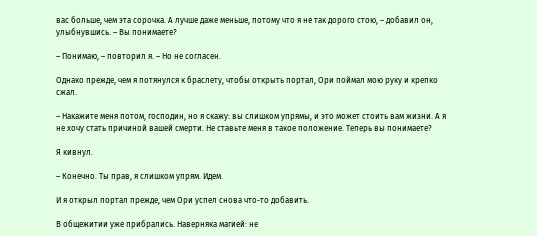вас больше, чем эта сорочка. А лучше даже меньше, потому что я не так дорого стою, – добавил он, улыбнувшись. – Вы понимаете?

– Понимаю, – повторил я. – Но не согласен.

Однако прежде, чем я потянулся к браслету, чтобы открыть портал, Ори поймал мою руку и крепко сжал.

– Накажите меня потом, господин, но я скажу: вы слишком упрямы, и это может стоить вам жизни. А я не хочу стать причиной вашей смерти. Не ставьте меня в такое положение. Теперь вы понимаете?

Я кивнул.

– Конечно. Ты прав, я слишком упрям. Идем.

И я открыл портал прежде, чем Ори успел снова что-то добавить.

В общежитии уже прибрались. Наверняка магией: не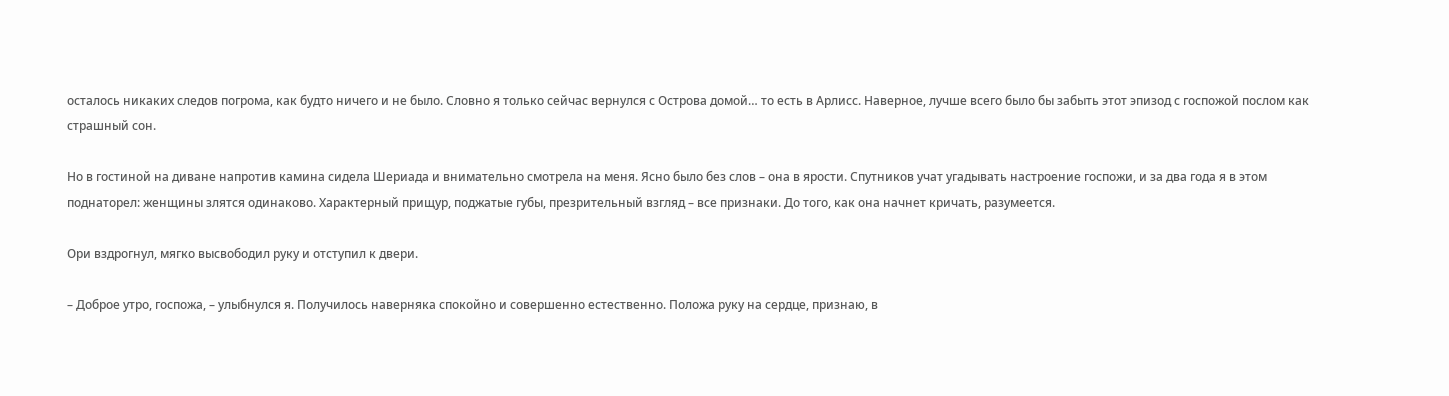осталось никаких следов погрома, как будто ничего и не было. Словно я только сейчас вернулся с Острова домой… то есть в Арлисс. Наверное, лучше всего было бы забыть этот эпизод с госпожой послом как страшный сон.

Но в гостиной на диване напротив камина сидела Шериада и внимательно смотрела на меня. Ясно было без слов – она в ярости. Спутников учат угадывать настроение госпожи, и за два года я в этом поднаторел: женщины злятся одинаково. Характерный прищур, поджатые губы, презрительный взгляд – все признаки. До того, как она начнет кричать, разумеется.

Ори вздрогнул, мягко высвободил руку и отступил к двери.

– Доброе утро, госпожа, – улыбнулся я. Получилось наверняка спокойно и совершенно естественно. Положа руку на сердце, признаю, в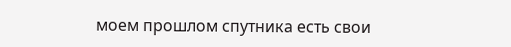моем прошлом спутника есть свои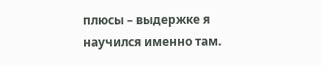плюсы – выдержке я научился именно там.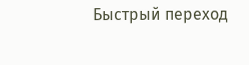Быстрый переход